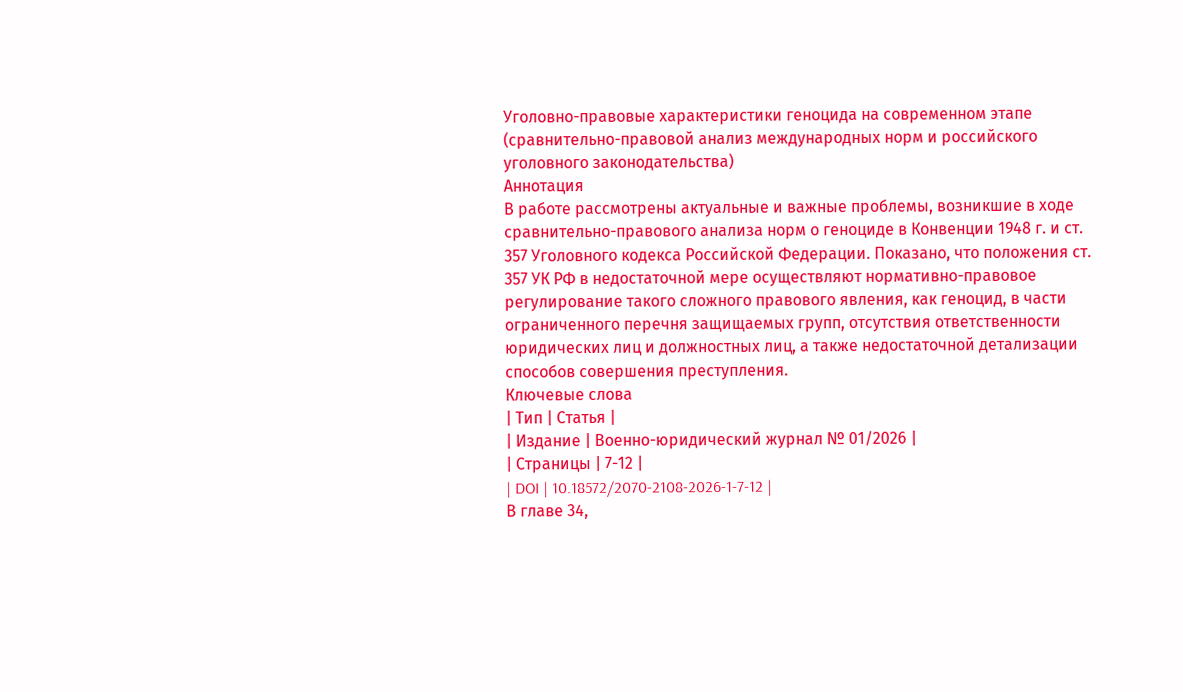Уголовно-правовые характеристики геноцида на современном этапе (сравнительно-правовой анализ международных норм и российского уголовного законодательства)
Аннотация
В работе рассмотрены актуальные и важные проблемы, возникшие в ходе сравнительно-правового анализа норм о геноциде в Конвенции 1948 г. и ст. 357 Уголовного кодекса Российской Федерации. Показано, что положения ст. 357 УК РФ в недостаточной мере осуществляют нормативно-правовое регулирование такого сложного правового явления, как геноцид, в части ограниченного перечня защищаемых групп, отсутствия ответственности юридических лиц и должностных лиц, а также недостаточной детализации способов совершения преступления.
Ключевые слова
| Тип | Статья |
| Издание | Военно-юридический журнал № 01/2026 |
| Страницы | 7-12 |
| DOI | 10.18572/2070-2108-2026-1-7-12 |
В главе 34,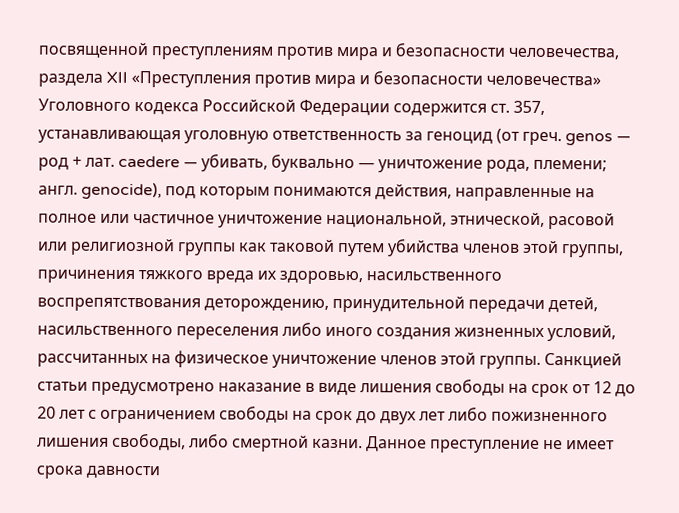посвященной преступлениям против мира и безопасности человечества, раздела XII «Преступления против мира и безопасности человечества» Уголовного кодекса Российской Федерации содержится ст. 357, устанавливающая уголовную ответственность за геноцид (от греч. genos — род + лат. caedere — убивать, буквально — уничтожение рода, племени; англ. genocide), под которым понимаются действия, направленные на полное или частичное уничтожение национальной, этнической, расовой или религиозной группы как таковой путем убийства членов этой группы, причинения тяжкого вреда их здоровью, насильственного воспрепятствования деторождению, принудительной передачи детей, насильственного переселения либо иного создания жизненных условий, рассчитанных на физическое уничтожение членов этой группы. Санкцией статьи предусмотрено наказание в виде лишения свободы на срок от 12 до 20 лет с ограничением свободы на срок до двух лет либо пожизненного лишения свободы, либо смертной казни. Данное преступление не имеет срока давности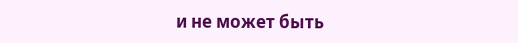и не может быть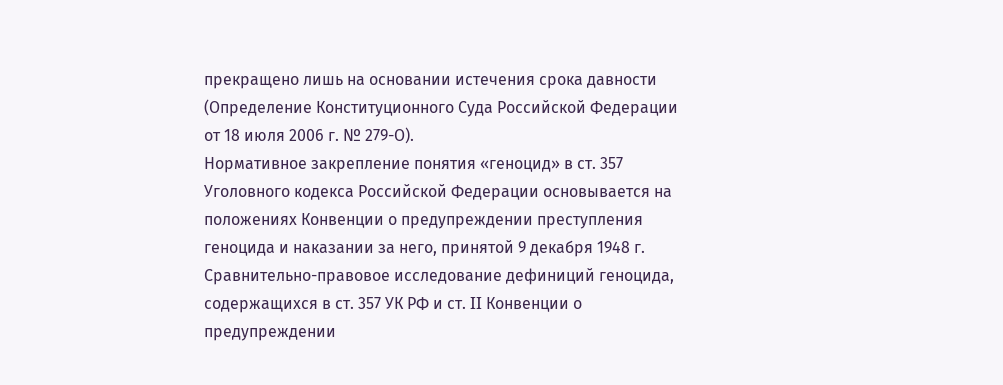прекращено лишь на основании истечения срока давности (Определение Конституционного Суда Российской Федерации от 18 июля 2006 г. № 279-О).
Нормативное закрепление понятия «геноцид» в ст. 357 Уголовного кодекса Российской Федерации основывается на положениях Конвенции о предупреждении преступления геноцида и наказании за него, принятой 9 декабря 1948 г. Сравнительно-правовое исследование дефиниций геноцида, содержащихся в ст. 357 УК РФ и ст. II Конвенции о предупреждении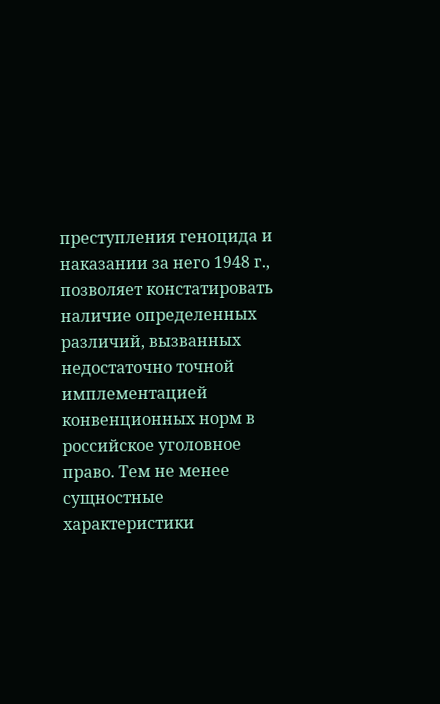преступления геноцида и наказании за него 1948 г., позволяет констатировать наличие определенных различий, вызванных недостаточно точной имплементацией конвенционных норм в российское уголовное право. Тем не менее сущностные характеристики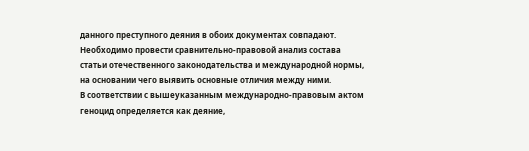данного преступного деяния в обоих документах совпадают. Необходимо провести сравнительно-правовой анализ состава статьи отечественного законодательства и международной нормы, на основании чего выявить основные отличия между ними.
В соответствии с вышеуказанным международно-правовым актом геноцид определяется как деяние,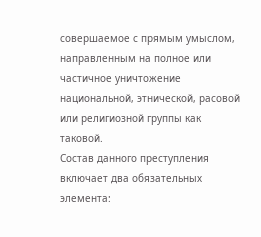совершаемое с прямым умыслом, направленным на полное или частичное уничтожение национальной, этнической, расовой или религиозной группы как таковой.
Состав данного преступления включает два обязательных элемента: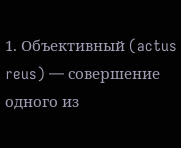1. Объективный (actus reus) — совершение одного из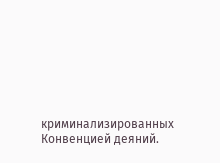криминализированных Конвенцией деяний.